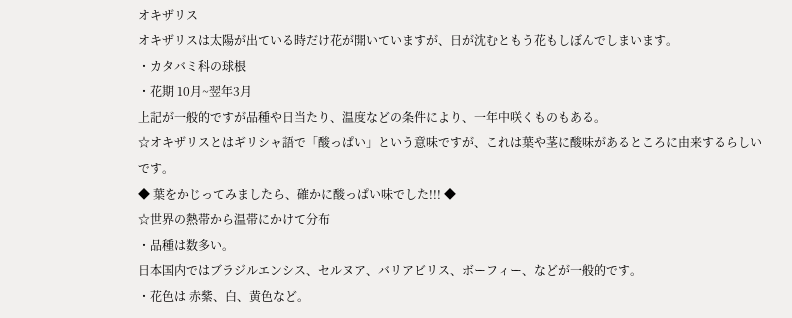オキザリス
オキザリスは太陽が出ている時だけ花が開いていますが、日が沈むともう花もしぼんでしまいます。
・カタバミ科の球根
・花期 10月~翌年3月
上記が一般的ですが品種や日当たり、温度などの条件により、一年中咲くものもある。
☆オキザリスとはギリシャ語で「酸っぱい」という意味ですが、これは葉や茎に酸味があるところに由来するらしいです。
◆ 葉をかじってみましたら、確かに酸っぱい味でした!!! ◆
☆世界の熱帯から温帯にかけて分布
・品種は数多い。
日本国内ではブラジルエンシス、セルヌア、バリアビリス、ボーフィー、などが一般的です。
・花色は 赤紫、白、黄色など。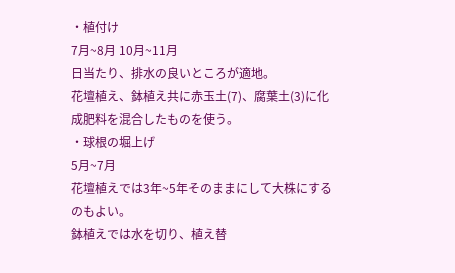・植付け
7月~8月 10月~11月
日当たり、排水の良いところが適地。
花壇植え、鉢植え共に赤玉土(7)、腐葉土(3)に化成肥料を混合したものを使う。
・球根の堀上げ
5月~7月
花壇植えでは3年~5年そのままにして大株にするのもよい。
鉢植えでは水を切り、植え替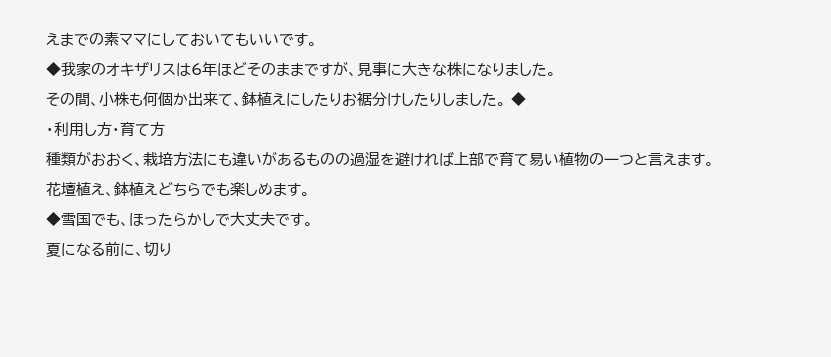えまでの素ママにしておいてもいいです。
◆我家のオキザリスは6年ほどそのままですが、見事に大きな株になりました。
その間、小株も何個か出来て、鉢植えにしたりお裾分けしたりしました。 ◆
・利用し方・育て方
種類がおおく、栽培方法にも違いがあるものの過湿を避ければ上部で育て易い植物の一つと言えます。
花壇植え、鉢植えどちらでも楽しめます。
◆雪国でも、ほったらかしで大丈夫です。
夏になる前に、切り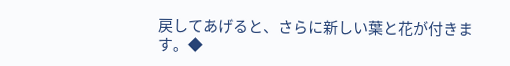戻してあげると、さらに新しい葉と花が付きます。◆